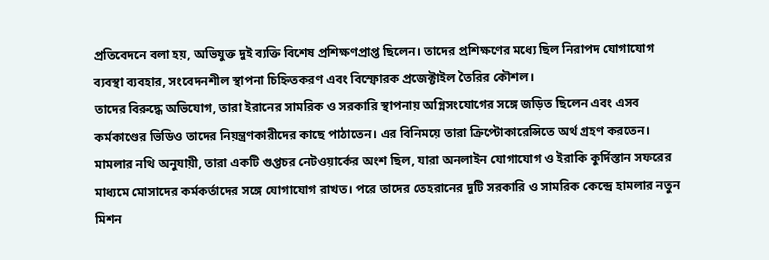প্রতিবেদনে বলা হয়, অভিযুক্ত দুই ব্যক্তি বিশেষ প্রশিক্ষণপ্রাপ্ত ছিলেন। তাদের প্রশিক্ষণের মধ্যে ছিল নিরাপদ যোগাযোগ ব্যবস্থা ব্যবহার, সংবেদনশীল স্থাপনা চিহ্নিতকরণ এবং বিস্ফোরক প্রজেক্টাইল তৈরির কৌশল।
তাদের বিরুদ্ধে অভিযোগ, তারা ইরানের সামরিক ও সরকারি স্থাপনায় অগ্নিসংযোগের সঙ্গে জড়িত ছিলেন এবং এসব কর্মকাণ্ডের ভিডিও তাদের নিয়ন্ত্রণকারীদের কাছে পাঠাতেন। এর বিনিময়ে তারা ক্রিপ্টোকারেন্সিতে অর্থ গ্রহণ করতেন।
মামলার নথি অনুযায়ী, তারা একটি গুপ্তচর নেটওয়ার্কের অংশ ছিল, যারা অনলাইন যোগাযোগ ও ইরাকি কুর্দিস্তান সফরের মাধ্যমে মোসাদের কর্মকর্তাদের সঙ্গে যোগাযোগ রাখত। পরে তাদের তেহরানের দুটি সরকারি ও সামরিক কেন্দ্রে হামলার নতুন মিশন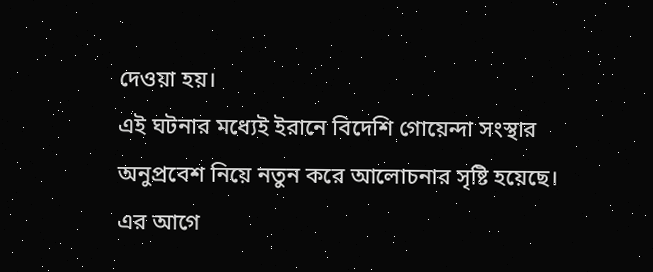দেওয়া হয়।
এই ঘটনার মধ্যেই ইরানে বিদেশি গোয়েন্দা সংস্থার অনুপ্রবেশ নিয়ে নতুন করে আলোচনার সৃষ্টি হয়েছে। এর আগে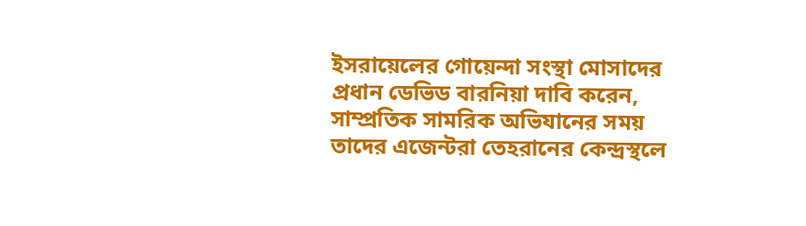ইসরায়েলের গোয়েন্দা সংস্থা মোসাদের প্রধান ডেভিড বারনিয়া দাবি করেন, সাম্প্রতিক সামরিক অভিযানের সময় তাদের এজেন্টরা তেহরানের কেন্দ্রস্থলে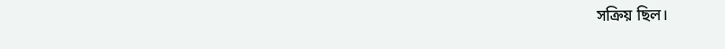সক্রিয় ছিল।